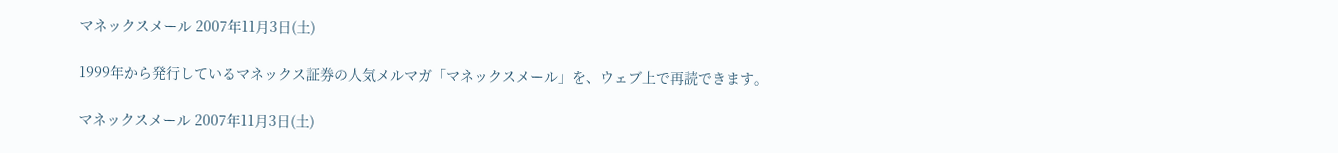マネックスメール 2007年11月3日(土)

1999年から発行しているマネックス証券の人気メルマガ「マネックスメール」を、ウェブ上で再読できます。

マネックスメール 2007年11月3日(土)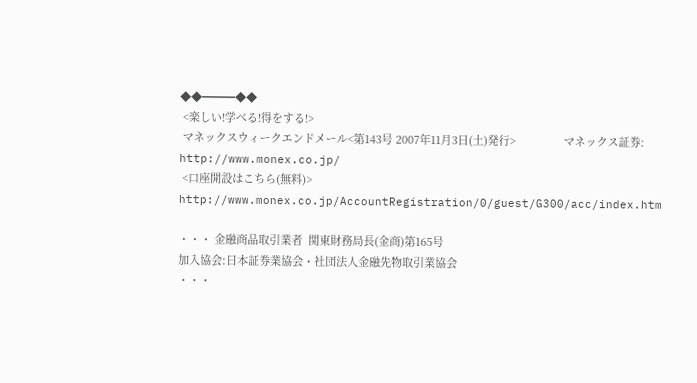◆◆━━━◆◆
 <楽しい!学べる!得をする!>
 マネックスウィークエンドメール<第143号 2007年11月3日(土)発行>                マネックス証券: http://www.monex.co.jp/
 <口座開設はこちら(無料)> http://www.monex.co.jp/AccountRegistration/0/guest/G300/acc/index.htm

・・・ 金融商品取引業者  関東財務局長(金商)第165号
加入協会:日本証券業協会・社団法人金融先物取引業協会
・・・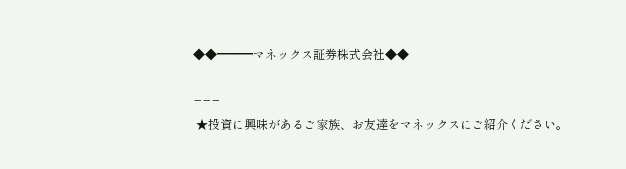◆◆━━━マネックス証券株式会社◆◆

−−−
 ★投資に興味があるご家族、お友達をマネックスにご紹介ください。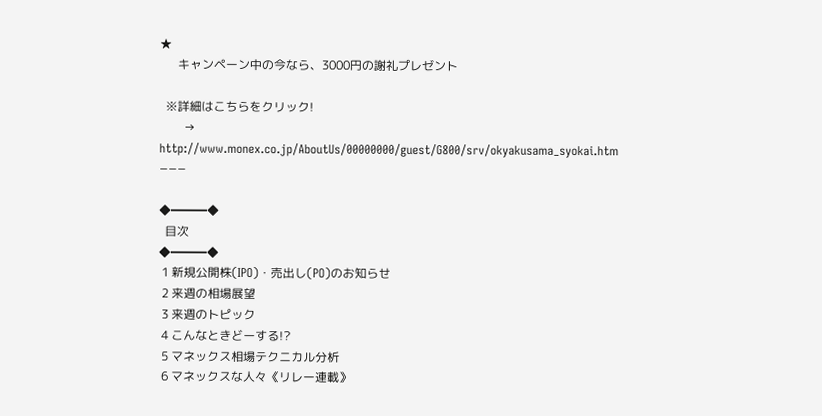★
      キャンペーン中の今なら、3000円の謝礼プレゼント

  ※詳細はこちらをクリック!
        → http://www.monex.co.jp/AboutUs/00000000/guest/G800/srv/okyakusama_syokai.htm
−−−

◆━━━◆
  目次
◆━━━◆
 1 新規公開株(IPO)・売出し(PO)のお知らせ
 2 来週の相場展望
 3 来週のトピック
 4 こんなときどーする!?
 5 マネックス相場テクニカル分析
 6 マネックスな人々《リレー連載》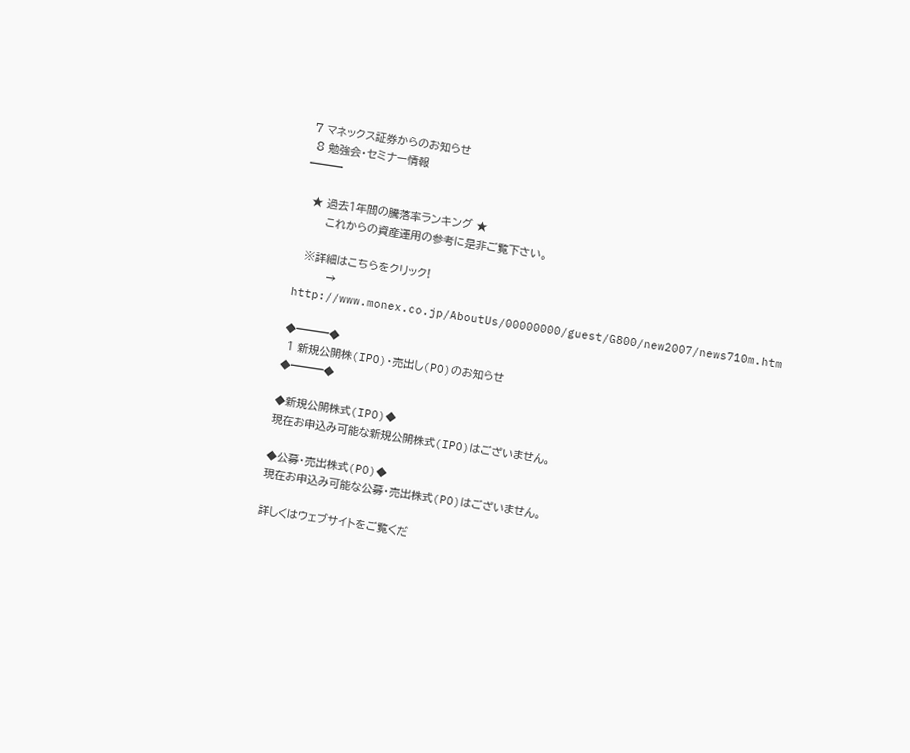7 マネックス証券からのお知らせ
 8 勉強会・セミナー情報
━━━

  ★ 過去1年間の騰落率ランキング ★
      これからの資産運用の参考に是非ご覧下さい。

  ※詳細はこちらをクリック!
        → http://www.monex.co.jp/AboutUs/00000000/guest/G800/new2007/news710m.htm

◆━━━◆
 1 新規公開株(IPO)・売出し(PO)のお知らせ
◆━━━◆

◆新規公開株式(IPO)◆
現在お申込み可能な新規公開株式(IPO)はございません。

◆公募・売出株式(PO)◆
現在お申込み可能な公募・売出株式(PO)はございません。

詳しくはウェブサイトをご覧くだ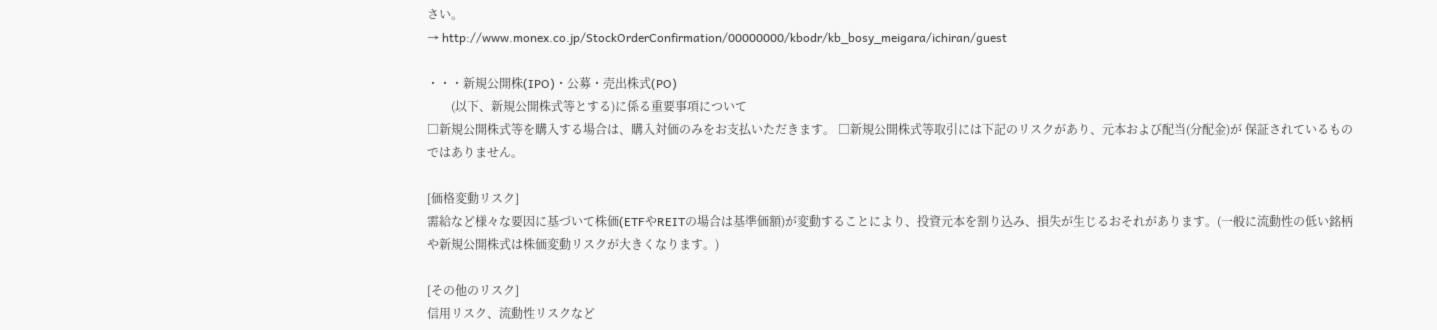さい。
→ http://www.monex.co.jp/StockOrderConfirmation/00000000/kbodr/kb_bosy_meigara/ichiran/guest

・・・新規公開株(IPO)・公募・売出株式(PO)
        (以下、新規公開株式等とする)に係る重要事項について
□新規公開株式等を購入する場合は、購入対価のみをお支払いただきます。 □新規公開株式等取引には下記のリスクがあり、元本および配当(分配金)が 保証されているものではありません。

[価格変動リスク]
需給など様々な要因に基づいて株価(ETFやREITの場合は基準価額)が変動することにより、投資元本を割り込み、損失が生じるおそれがあります。(一般に流動性の低い銘柄や新規公開株式は株価変動リスクが大きくなります。)

[その他のリスク]
信用リスク、流動性リスクなど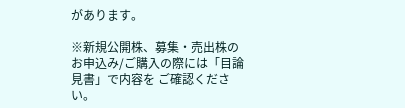があります。

※新規公開株、募集・売出株のお申込み/ご購入の際には「目論見書」で内容を ご確認ください。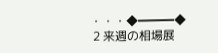・・・◆━━━◆
 2 来週の相場展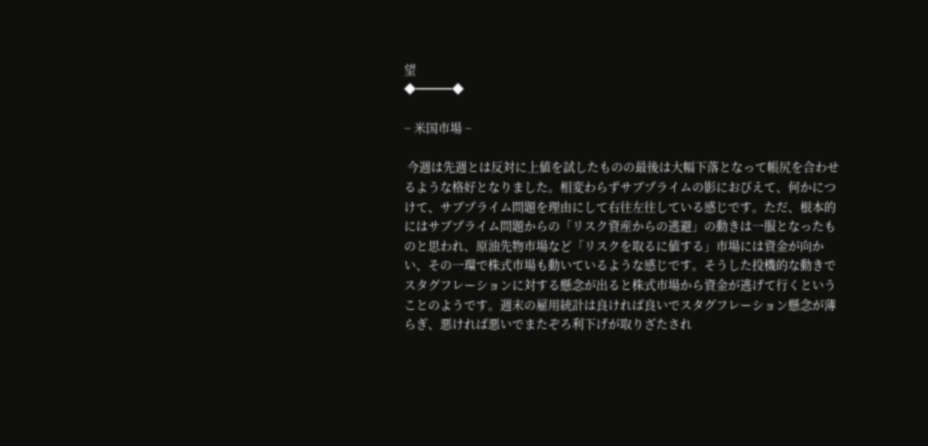望
◆━━━◆

− 米国市場 −

 今週は先週とは反対に上値を試したものの最後は大幅下落となって帳尻を合わせるような格好となりました。相変わらずサブプライムの影におびえて、何かにつけて、サブプライム問題を理由にして右往左往している感じです。ただ、根本的にはサブプライム問題からの「リスク資産からの逃避」の動きは一服となったものと思われ、原油先物市場など「リスクを取るに値する」市場には資金が向かい、その一環で株式市場も動いているような感じです。そうした投機的な動きでスタグフレーションに対する懸念が出ると株式市場から資金が逃げて行くということのようです。週末の雇用統計は良ければ良いでスタグフレーション懸念が薄らぎ、悪ければ悪いでまたぞろ利下げが取りざたされ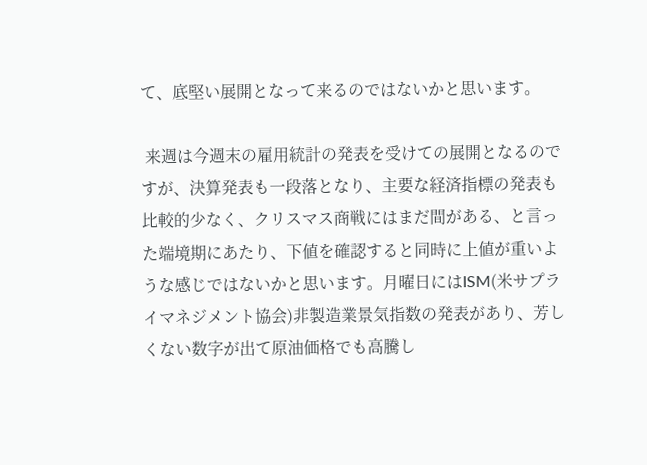て、底堅い展開となって来るのではないかと思います。

 来週は今週末の雇用統計の発表を受けての展開となるのですが、決算発表も一段落となり、主要な経済指標の発表も比較的少なく、クリスマス商戦にはまだ間がある、と言った端境期にあたり、下値を確認すると同時に上値が重いような感じではないかと思います。月曜日にはISM(米サプライマネジメント協会)非製造業景気指数の発表があり、芳しくない数字が出て原油価格でも高騰し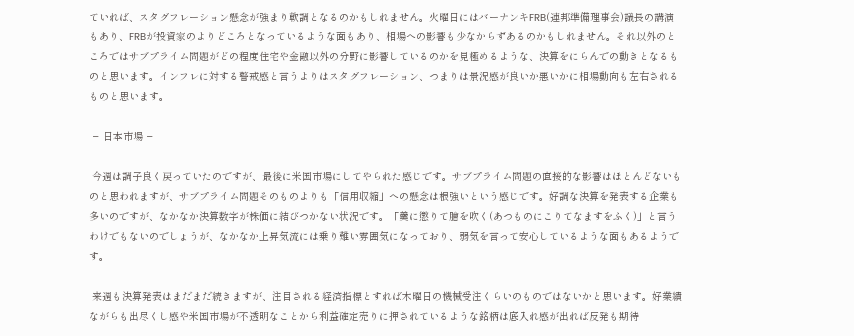ていれば、スタグフレーション懸念が強まり軟調となるのかもしれません。火曜日にはバーナンキFRB(連邦準備理事会)議長の講演もあり、FRBが投資家のよりどころとなっているような面もあり、相場への影響も少なからずあるのかもしれません。それ以外のところではサブプライム問題がどの程度住宅や金融以外の分野に影響しているのかを見極めるような、決算をにらんでの動きとなるものと思います。インフレに対する警戒感と言うよりはスタグフレーション、つまりは景況感が良いか悪いかに相場動向も左右されるものと思います。

 − 日本市場 −

 今週は調子良く戻っていたのですが、最後に米国市場にしてやられた感じです。サブプライム問題の直接的な影響はほとんどないものと思われますが、サブプライム問題そのものよりも「信用収縮」への懸念は根強いという感じです。好調な決算を発表する企業も多いのですが、なかなか決算数字が株価に結びつかない状況です。「羹に懲りて膾を吹く(あつものにこりてなますをふく)」と言うわけでもないのでしょうが、なかなか上昇気流には乗り難い雰囲気になっており、弱気を言って安心しているような面もあるようです。

 来週も決算発表はまだまだ続きますが、注目される経済指標とすれば木曜日の機械受注くらいのものではないかと思います。好業績ながらも出尽くし感や米国市場が不透明なことから利益確定売りに押されているような銘柄は底入れ感が出れば反発も期待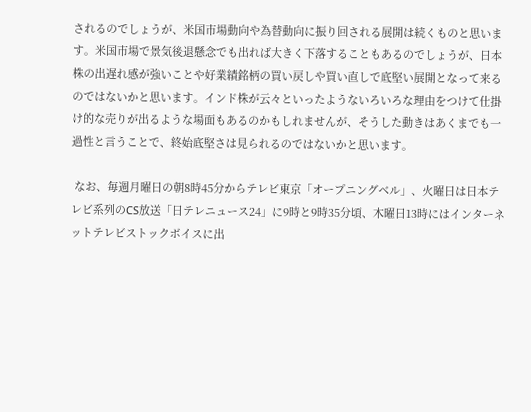されるのでしょうが、米国市場動向や為替動向に振り回される展開は続くものと思います。米国市場で景気後退懸念でも出れば大きく下落することもあるのでしょうが、日本株の出遅れ感が強いことや好業績銘柄の買い戻しや買い直しで底堅い展開となって来るのではないかと思います。インド株が云々といったようないろいろな理由をつけて仕掛け的な売りが出るような場面もあるのかもしれませんが、そうした動きはあくまでも一過性と言うことで、終始底堅さは見られるのではないかと思います。

 なお、毎週月曜日の朝8時45分からテレビ東京「オープニングベル」、火曜日は日本テレビ系列のCS放送「日テレニュース24」に9時と9時35分頃、木曜日13時にはインターネットテレビストックボイスに出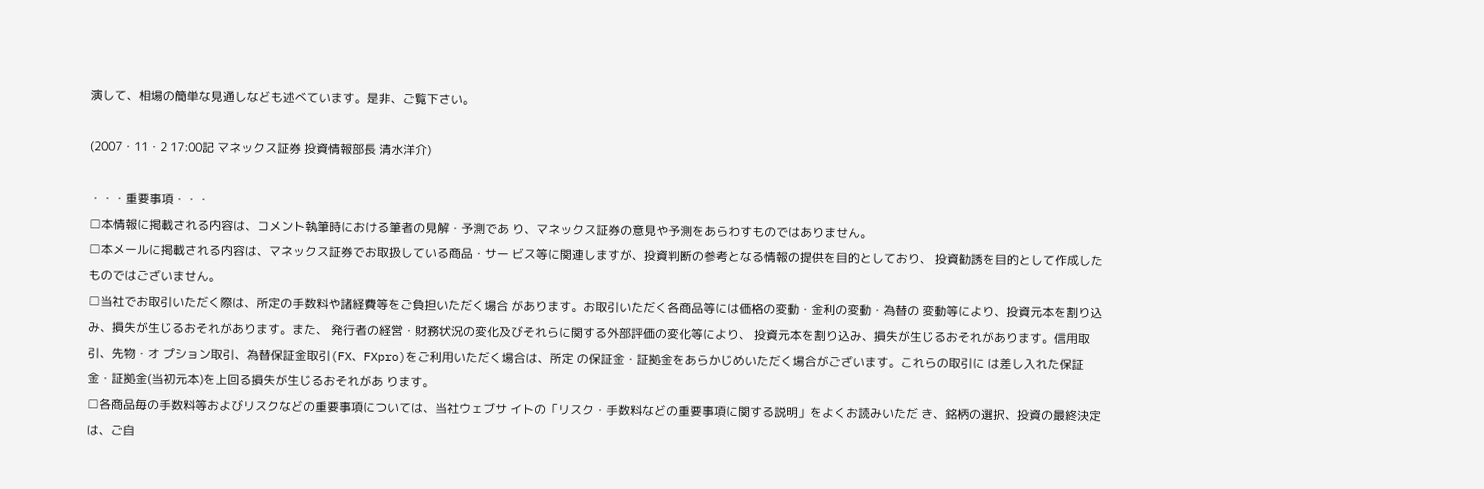演して、相場の簡単な見通しなども述べています。是非、ご覧下さい。

(2007・11・2 17:00記 マネックス証券 投資情報部長 清水洋介)

・・・重要事項・・・
□本情報に掲載される内容は、コメント執筆時における筆者の見解・予測であ り、マネックス証券の意見や予測をあらわすものではありません。
□本メールに掲載される内容は、マネックス証券でお取扱している商品・サー ビス等に関連しますが、投資判断の参考となる情報の提供を目的としており、 投資勧誘を目的として作成したものではございません。
□当社でお取引いただく際は、所定の手数料や諸経費等をご負担いただく場合 があります。お取引いただく各商品等には価格の変動・金利の変動・為替の 変動等により、投資元本を割り込み、損失が生じるおそれがあります。また、 発行者の経営・財務状況の変化及びそれらに関する外部評価の変化等により、 投資元本を割り込み、損失が生じるおそれがあります。信用取引、先物・オ プション取引、為替保証金取引(FX、FXpro)をご利用いただく場合は、所定 の保証金・証拠金をあらかじめいただく場合がございます。これらの取引に は差し入れた保証金・証拠金(当初元本)を上回る損失が生じるおそれがあ ります。
□各商品毎の手数料等およびリスクなどの重要事項については、当社ウェブサ イトの「リスク・手数料などの重要事項に関する説明」をよくお読みいただ き、銘柄の選択、投資の最終決定は、ご自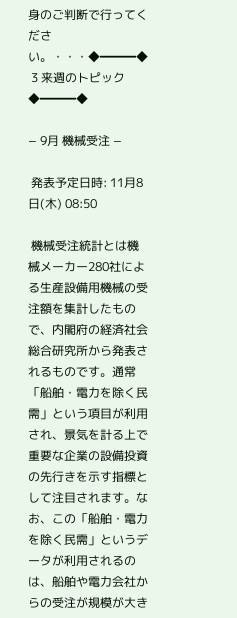身のご判断で行ってください。・・・◆━━━◆
 3 来週のトピック
◆━━━◆

− 9月 機械受注 −

 発表予定日時: 11月8日(木) 08:50

 機械受注統計とは機械メーカー280社による生産設備用機械の受注額を集計したもので、内閣府の経済社会総合研究所から発表されるものです。通常「船舶・電力を除く民需」という項目が利用され、景気を計る上で重要な企業の設備投資の先行きを示す指標として注目されます。なお、この「船舶・電力を除く民需」というデータが利用されるのは、船舶や電力会社からの受注が規模が大き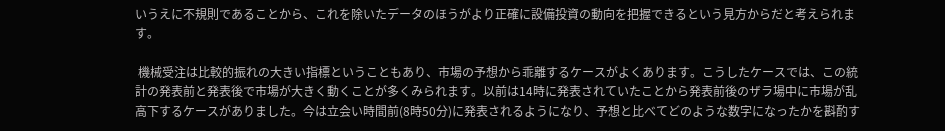いうえに不規則であることから、これを除いたデータのほうがより正確に設備投資の動向を把握できるという見方からだと考えられます。

 機械受注は比較的振れの大きい指標ということもあり、市場の予想から乖離するケースがよくあります。こうしたケースでは、この統計の発表前と発表後で市場が大きく動くことが多くみられます。以前は14時に発表されていたことから発表前後のザラ場中に市場が乱高下するケースがありました。今は立会い時間前(8時50分)に発表されるようになり、予想と比べてどのような数字になったかを斟酌す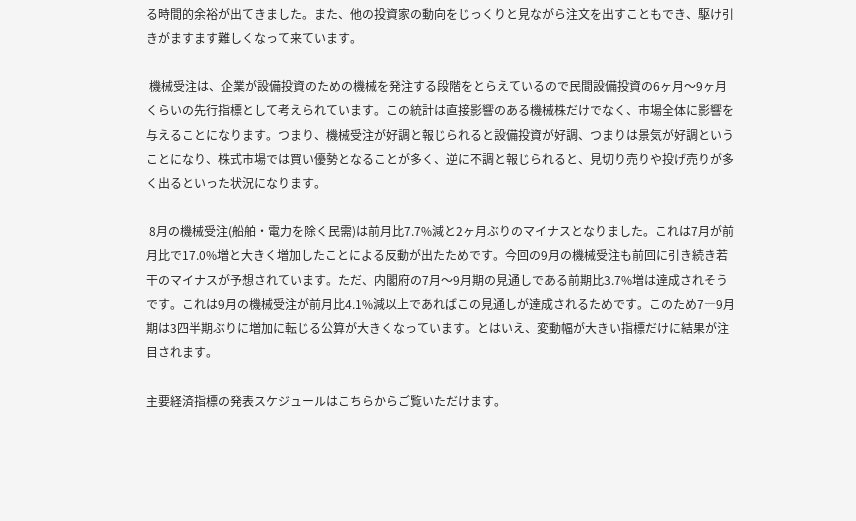る時間的余裕が出てきました。また、他の投資家の動向をじっくりと見ながら注文を出すこともでき、駆け引きがますます難しくなって来ています。

 機械受注は、企業が設備投資のための機械を発注する段階をとらえているので民間設備投資の6ヶ月〜9ヶ月くらいの先行指標として考えられています。この統計は直接影響のある機械株だけでなく、市場全体に影響を与えることになります。つまり、機械受注が好調と報じられると設備投資が好調、つまりは景気が好調ということになり、株式市場では買い優勢となることが多く、逆に不調と報じられると、見切り売りや投げ売りが多く出るといった状況になります。

 8月の機械受注(船舶・電力を除く民需)は前月比7.7%減と2ヶ月ぶりのマイナスとなりました。これは7月が前月比で17.0%増と大きく増加したことによる反動が出たためです。今回の9月の機械受注も前回に引き続き若干のマイナスが予想されています。ただ、内閣府の7月〜9月期の見通しである前期比3.7%増は達成されそうです。これは9月の機械受注が前月比4.1%減以上であればこの見通しが達成されるためです。このため7―9月期は3四半期ぶりに増加に転じる公算が大きくなっています。とはいえ、変動幅が大きい指標だけに結果が注目されます。

主要経済指標の発表スケジュールはこちらからご覧いただけます。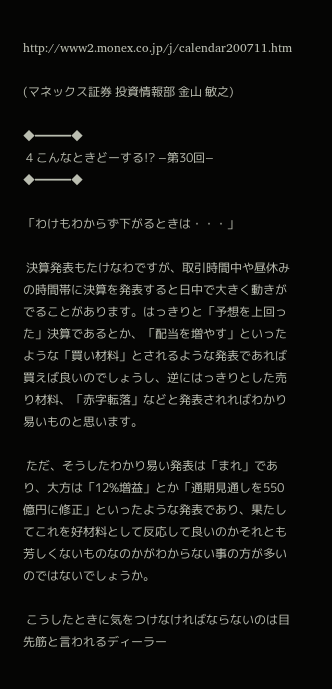http://www2.monex.co.jp/j/calendar200711.htm

(マネックス証券 投資情報部 金山 敏之)

◆━━━◆
 4 こんなときどーする!? −第30回−
◆━━━◆

「わけもわからず下がるときは・・・」

 決算発表もたけなわですが、取引時間中や昼休みの時間帯に決算を発表すると日中で大きく動きがでることがあります。はっきりと「予想を上回った」決算であるとか、「配当を増やす」といったような「買い材料」とされるような発表であれば買えば良いのでしょうし、逆にはっきりとした売り材料、「赤字転落」などと発表されればわかり易いものと思います。

 ただ、そうしたわかり易い発表は「まれ」であり、大方は「12%増益」とか「通期見通しを550億円に修正」といったような発表であり、果たしてこれを好材料として反応して良いのかそれとも芳しくないものなのかがわからない事の方が多いのではないでしょうか。

 こうしたときに気をつけなければならないのは目先筋と言われるディーラー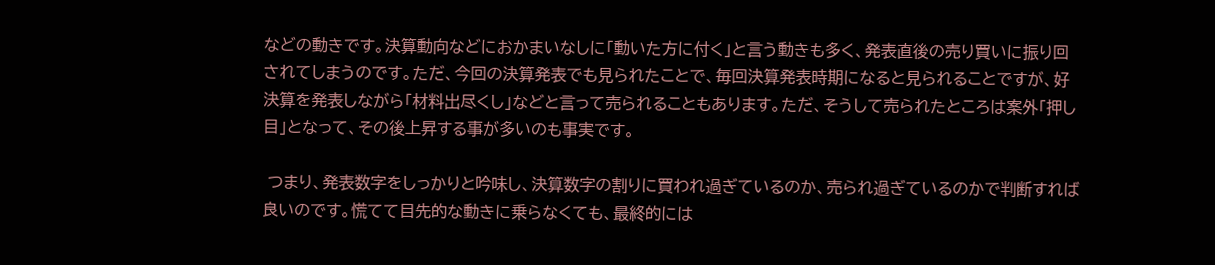などの動きです。決算動向などにおかまいなしに「動いた方に付く」と言う動きも多く、発表直後の売り買いに振り回されてしまうのです。ただ、今回の決算発表でも見られたことで、毎回決算発表時期になると見られることですが、好決算を発表しながら「材料出尽くし」などと言って売られることもあります。ただ、そうして売られたところは案外「押し目」となって、その後上昇する事が多いのも事実です。

 つまり、発表数字をしっかりと吟味し、決算数字の割りに買われ過ぎているのか、売られ過ぎているのかで判断すれば良いのです。慌てて目先的な動きに乗らなくても、最終的には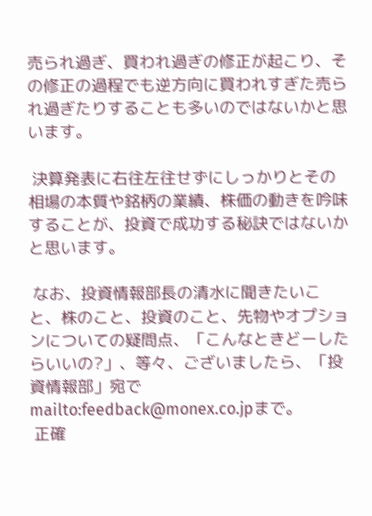売られ過ぎ、買われ過ぎの修正が起こり、その修正の過程でも逆方向に買われすぎた売られ過ぎたりすることも多いのではないかと思います。

 決算発表に右往左往せずにしっかりとその相場の本質や銘柄の業績、株価の動きを吟味することが、投資で成功する秘訣ではないかと思います。

 なお、投資情報部長の清水に聞きたいこと、株のこと、投資のこと、先物やオプションについての疑問点、「こんなときどーしたらいいの?」、等々、ございましたら、「投資情報部」宛でmailto:feedback@monex.co.jpまで。
 正確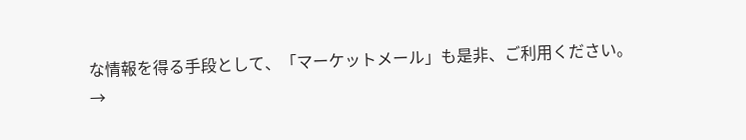な情報を得る手段として、「マーケットメール」も是非、ご利用ください。
→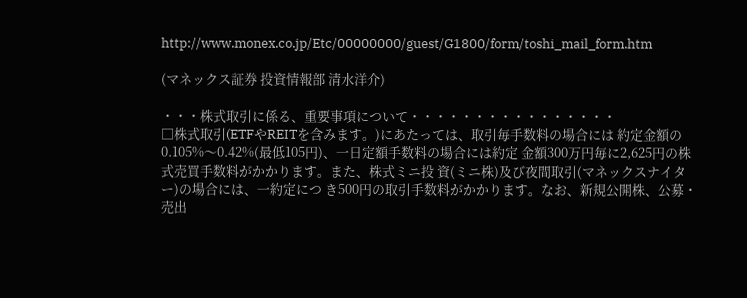http://www.monex.co.jp/Etc/00000000/guest/G1800/form/toshi_mail_form.htm

(マネックス証券 投資情報部 清水洋介)

・・・株式取引に係る、重要事項について・・・・・・・・・・・・・・・・
□株式取引(ETFやREITを含みます。)にあたっては、取引毎手数料の場合には 約定金額の0.105%〜0.42%(最低105円)、一日定額手数料の場合には約定 金額300万円毎に2,625円の株式売買手数料がかかります。また、株式ミニ投 資(ミニ株)及び夜間取引(マネックスナイター)の場合には、一約定につ き500円の取引手数料がかかります。なお、新規公開株、公募・売出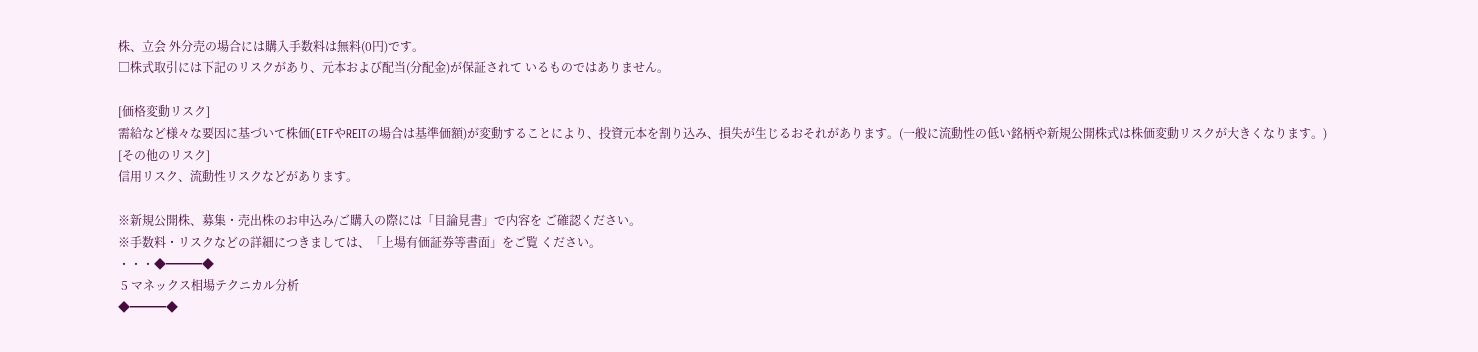株、立会 外分売の場合には購入手数料は無料(0円)です。
□株式取引には下記のリスクがあり、元本および配当(分配金)が保証されて いるものではありません。

[価格変動リスク]
需給など様々な要因に基づいて株価(ETFやREITの場合は基準価額)が変動することにより、投資元本を割り込み、損失が生じるおそれがあります。(一般に流動性の低い銘柄や新規公開株式は株価変動リスクが大きくなります。)
[その他のリスク]
信用リスク、流動性リスクなどがあります。

※新規公開株、募集・売出株のお申込み/ご購入の際には「目論見書」で内容を ご確認ください。
※手数料・リスクなどの詳細につきましては、「上場有価証券等書面」をご覧 ください。
・・・◆━━━◆
 5 マネックス相場テクニカル分析
◆━━━◆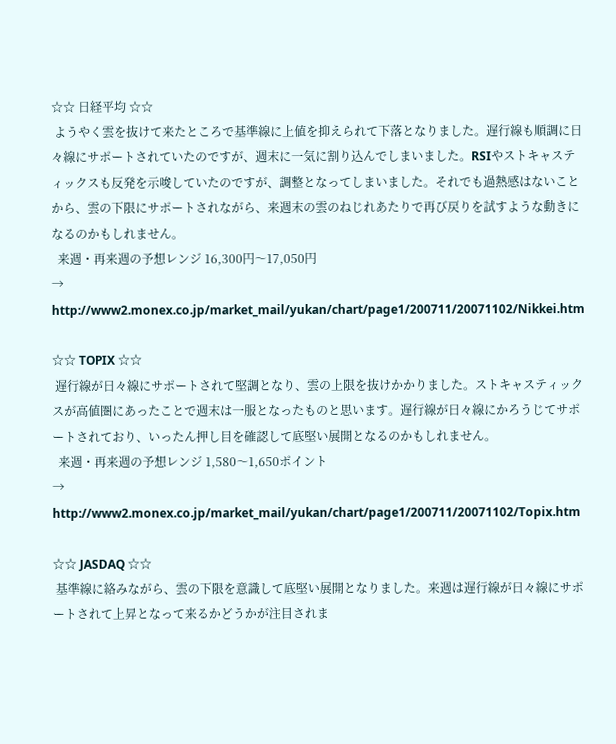☆☆ 日経平均 ☆☆
 ようやく雲を抜けて来たところで基準線に上値を抑えられて下落となりました。遅行線も順調に日々線にサポートされていたのですが、週末に一気に割り込んでしまいました。RSIやストキャスティックスも反発を示唆していたのですが、調整となってしまいました。それでも過熱感はないことから、雲の下限にサポートされながら、来週末の雲のねじれあたりで再び戻りを試すような動きになるのかもしれません。
  来週・再来週の予想レンジ 16,300円〜17,050円
→ http://www2.monex.co.jp/market_mail/yukan/chart/page1/200711/20071102/Nikkei.htm

☆☆ TOPIX ☆☆
 遅行線が日々線にサポートされて堅調となり、雲の上限を抜けかかりました。ストキャスティックスが高値圏にあったことで週末は一服となったものと思います。遅行線が日々線にかろうじてサポートされており、いったん押し目を確認して底堅い展開となるのかもしれません。
  来週・再来週の予想レンジ 1,580〜1,650ポイント
→ http://www2.monex.co.jp/market_mail/yukan/chart/page1/200711/20071102/Topix.htm

☆☆ JASDAQ ☆☆
 基準線に絡みながら、雲の下限を意識して底堅い展開となりました。来週は遅行線が日々線にサポートされて上昇となって来るかどうかが注目されま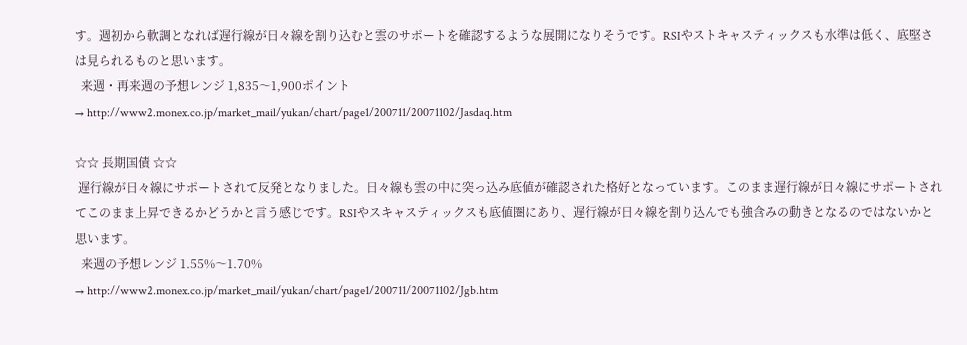す。週初から軟調となれば遅行線が日々線を割り込むと雲のサポートを確認するような展開になりそうです。RSIやストキャスティックスも水準は低く、底堅さは見られるものと思います。
  来週・再来週の予想レンジ 1,835〜1,900ポイント
→ http://www2.monex.co.jp/market_mail/yukan/chart/page1/200711/20071102/Jasdaq.htm

☆☆ 長期国債 ☆☆
 遅行線が日々線にサポートされて反発となりました。日々線も雲の中に突っ込み底値が確認された格好となっています。このまま遅行線が日々線にサポートされてこのまま上昇できるかどうかと言う感じです。RSIやスキャスティックスも底値圏にあり、遅行線が日々線を割り込んでも強含みの動きとなるのではないかと思います。
  来週の予想レンジ 1.55%〜1.70%
→ http://www2.monex.co.jp/market_mail/yukan/chart/page1/200711/20071102/Jgb.htm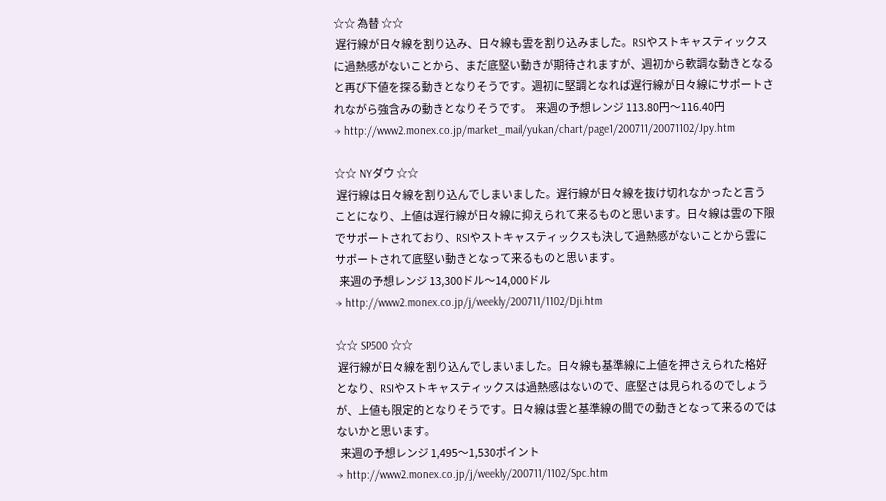☆☆ 為替 ☆☆
 遅行線が日々線を割り込み、日々線も雲を割り込みました。RSIやストキャスティックスに過熱感がないことから、まだ底堅い動きが期待されますが、週初から軟調な動きとなると再び下値を探る動きとなりそうです。週初に堅調となれば遅行線が日々線にサポートされながら強含みの動きとなりそうです。  来週の予想レンジ 113.80円〜116.40円
→ http://www2.monex.co.jp/market_mail/yukan/chart/page1/200711/20071102/Jpy.htm

☆☆ NYダウ ☆☆
 遅行線は日々線を割り込んでしまいました。遅行線が日々線を抜け切れなかったと言うことになり、上値は遅行線が日々線に抑えられて来るものと思います。日々線は雲の下限でサポートされており、RSIやストキャスティックスも決して過熱感がないことから雲にサポートされて底堅い動きとなって来るものと思います。
  来週の予想レンジ 13,300ドル〜14,000ドル
→ http://www2.monex.co.jp/j/weekly/200711/1102/Dji.htm

☆☆ SP500 ☆☆
 遅行線が日々線を割り込んでしまいました。日々線も基準線に上値を押さえられた格好となり、RSIやストキャスティックスは過熱感はないので、底堅さは見られるのでしょうが、上値も限定的となりそうです。日々線は雲と基準線の間での動きとなって来るのではないかと思います。
  来週の予想レンジ 1,495〜1,530ポイント
→ http://www2.monex.co.jp/j/weekly/200711/1102/Spc.htm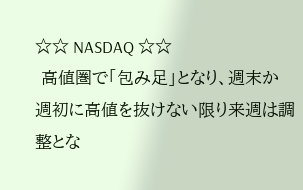☆☆ NASDAQ ☆☆
 高値圏で「包み足」となり、週末か週初に高値を抜けない限り来週は調整とな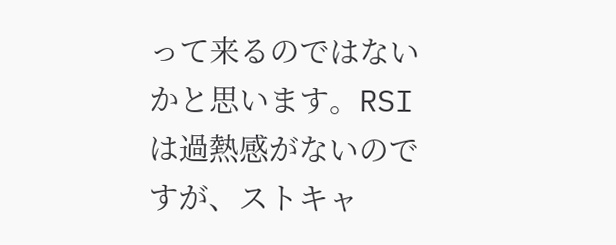って来るのではないかと思います。RSIは過熱感がないのですが、ストキャ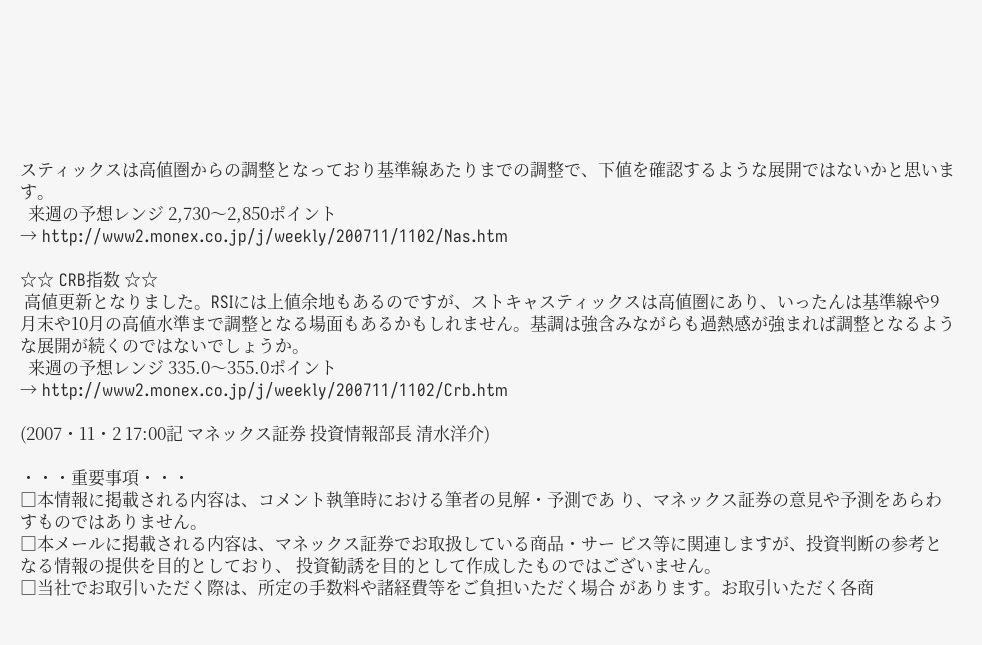スティックスは高値圏からの調整となっており基準線あたりまでの調整で、下値を確認するような展開ではないかと思います。
  来週の予想レンジ 2,730〜2,850ポイント
→ http://www2.monex.co.jp/j/weekly/200711/1102/Nas.htm

☆☆ CRB指数 ☆☆
 高値更新となりました。RSIには上値余地もあるのですが、ストキャスティックスは高値圏にあり、いったんは基準線や9月末や10月の高値水準まで調整となる場面もあるかもしれません。基調は強含みながらも過熱感が強まれば調整となるような展開が続くのではないでしょうか。
  来週の予想レンジ 335.0〜355.0ポイント
→ http://www2.monex.co.jp/j/weekly/200711/1102/Crb.htm

(2007・11・2 17:00記 マネックス証券 投資情報部長 清水洋介)

・・・重要事項・・・
□本情報に掲載される内容は、コメント執筆時における筆者の見解・予測であ り、マネックス証券の意見や予測をあらわすものではありません。
□本メールに掲載される内容は、マネックス証券でお取扱している商品・サー ビス等に関連しますが、投資判断の参考となる情報の提供を目的としており、 投資勧誘を目的として作成したものではございません。
□当社でお取引いただく際は、所定の手数料や諸経費等をご負担いただく場合 があります。お取引いただく各商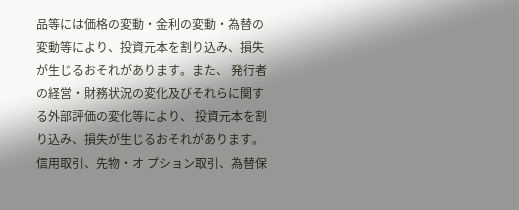品等には価格の変動・金利の変動・為替の 変動等により、投資元本を割り込み、損失が生じるおそれがあります。また、 発行者の経営・財務状況の変化及びそれらに関する外部評価の変化等により、 投資元本を割り込み、損失が生じるおそれがあります。信用取引、先物・オ プション取引、為替保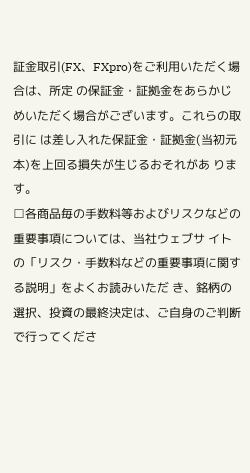証金取引(FX、FXpro)をご利用いただく場合は、所定 の保証金・証拠金をあらかじめいただく場合がございます。これらの取引に は差し入れた保証金・証拠金(当初元本)を上回る損失が生じるおそれがあ ります。
□各商品毎の手数料等およびリスクなどの重要事項については、当社ウェブサ イトの「リスク・手数料などの重要事項に関する説明」をよくお読みいただ き、銘柄の選択、投資の最終決定は、ご自身のご判断で行ってくださ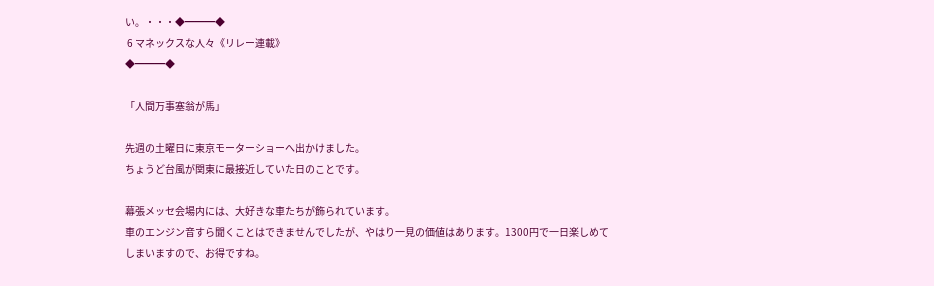い。・・・◆━━━◆
 6 マネックスな人々《リレー連載》
◆━━━◆

「人間万事塞翁が馬」

先週の土曜日に東京モーターショーへ出かけました。
ちょうど台風が関東に最接近していた日のことです。

幕張メッセ会場内には、大好きな車たちが飾られています。
車のエンジン音すら聞くことはできませんでしたが、やはり一見の価値はあります。1300円で一日楽しめてしまいますので、お得ですね。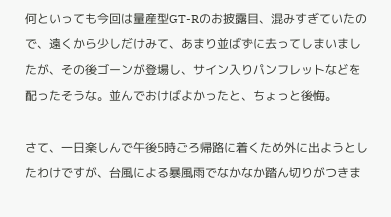何といっても今回は量産型GT-Rのお披露目、混みすぎていたので、遠くから少しだけみて、あまり並ばずに去ってしまいましたが、その後ゴーンが登場し、サイン入りパンフレットなどを配ったそうな。並んでおけばよかったと、ちょっと後悔。

さて、一日楽しんで午後5時ごろ帰路に着くため外に出ようとしたわけですが、台風による暴風雨でなかなか踏ん切りがつきま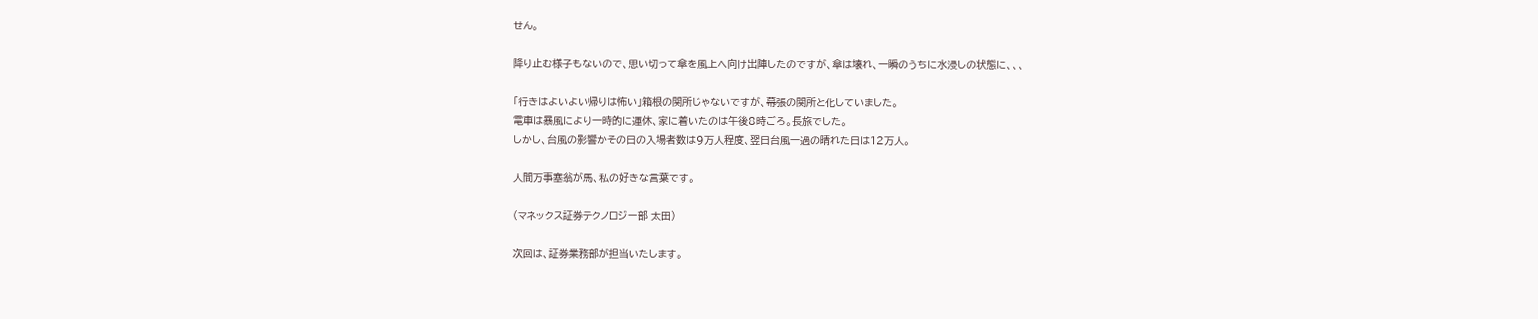せん。

降り止む様子もないので、思い切って傘を風上へ向け出陣したのですが、傘は壊れ、一瞬のうちに水浸しの状態に、、、

「行きはよいよい帰りは怖い」箱根の関所じゃないですが、幕張の関所と化していました。
電車は暴風により一時的に運休、家に着いたのは午後8時ごろ。長旅でした。
しかし、台風の影響かその日の入場者数は9万人程度、翌日台風一過の晴れた日は12万人。

人間万事塞翁が馬、私の好きな言葉です。

(マネックス証券テクノロジー部 太田)

次回は、証券業務部が担当いたします。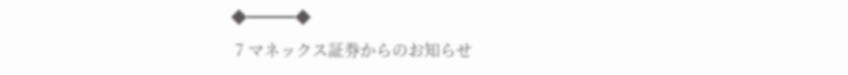◆━━━◆
 7 マネックス証券からのお知らせ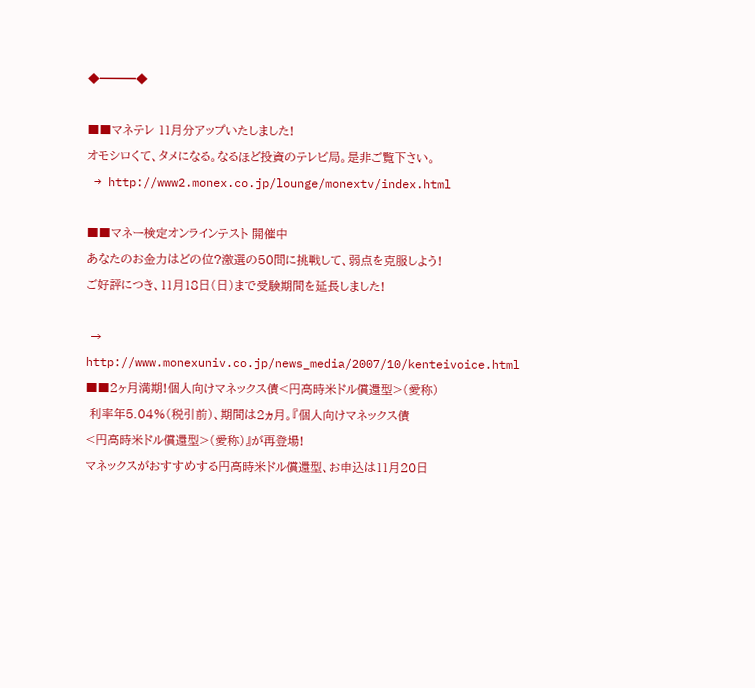◆━━━◆

■■マネテレ 11月分アップいたしました!
オモシロくて、タメになる。なるほど投資のテレビ局。是非ご覧下さい。
 → http://www2.monex.co.jp/lounge/monextv/index.html

■■マネー検定オンラインテスト 開催中
あなたのお金力はどの位?激選の50問に挑戦して、弱点を克服しよう!
ご好評につき、11月18日(日)まで受験期間を延長しました!

 → http://www.monexuniv.co.jp/news_media/2007/10/kenteivoice.html
■■2ヶ月満期!個人向けマネックス債<円高時米ドル償還型>(愛称)
 利率年5.04%(税引前)、期間は2ヵ月。『個人向けマネックス債
<円高時米ドル償還型>(愛称)』が再登場!
マネックスがおすすめする円高時米ドル償還型、お申込は11月20日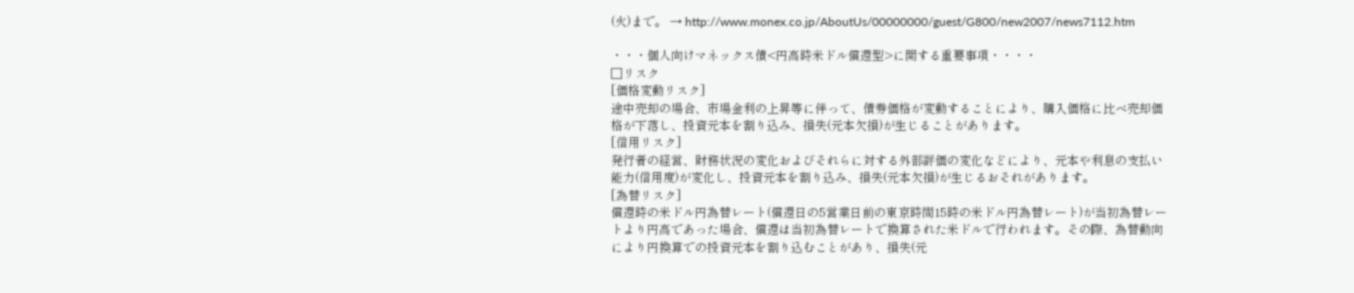(火)まで。 → http://www.monex.co.jp/AboutUs/00000000/guest/G800/new2007/news7112.htm

・・・個人向けマネックス債<円高時米ドル償還型>に関する重要事項・・・・
□リスク
[価格変動リスク]
途中売却の場合、市場金利の上昇等に伴って、債券価格が変動することにより、購入価格に比べ売却価格が下落し、投資元本を割り込み、損失(元本欠損)が生じることがあります。
[信用リスク]
発行者の経営、財務状況の変化およびそれらに対する外部評価の変化などにより、元本や利息の支払い能力(信用度)が変化し、投資元本を割り込み、損失(元本欠損)が生じるおそれがあります。
[為替リスク]
償還時の米ドル円為替レート(償還日の5営業日前の東京時間15時の米ドル円為替レート)が当初為替レートより円高であった場合、償還は当初為替レートで換算された米ドルで行われます。その際、為替動向により円換算での投資元本を割り込むことがあり、損失(元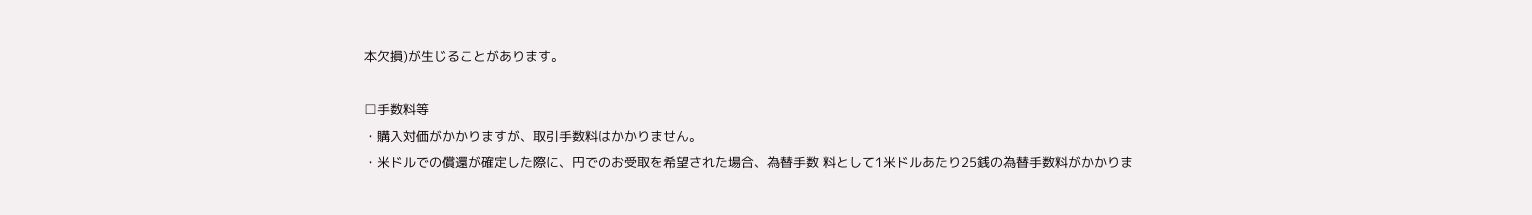本欠損)が生じることがあります。

□手数料等
・購入対価がかかりますが、取引手数料はかかりません。
・米ドルでの償還が確定した際に、円でのお受取を希望された場合、為替手数 料として1米ドルあたり25銭の為替手数料がかかりま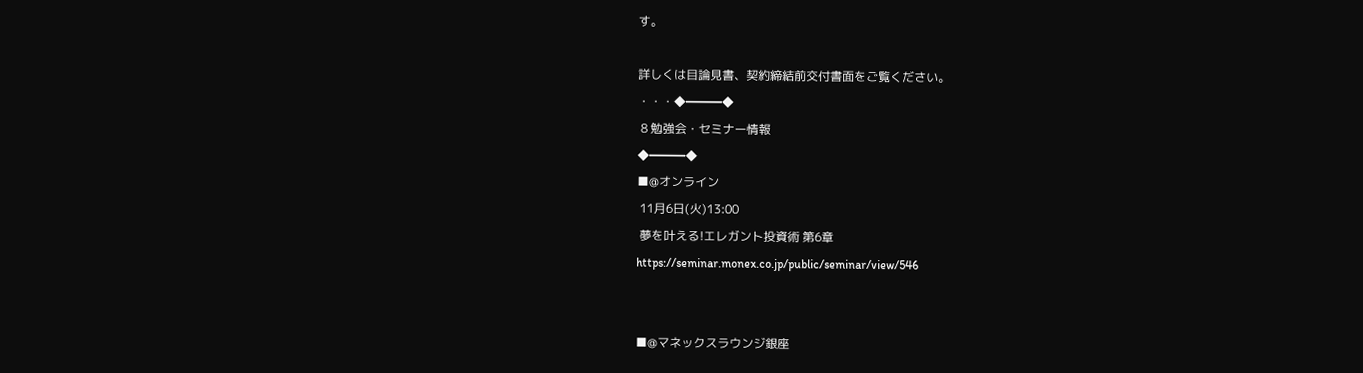す。

詳しくは目論見書、契約締結前交付書面をご覧ください。
・・・◆━━━◆
 8 勉強会・セミナー情報
◆━━━◆
■@オンライン
 11月6日(火)13:00
 夢を叶える!エレガント投資術 第6章
https://seminar.monex.co.jp/public/seminar/view/546


■@マネックスラウンジ銀座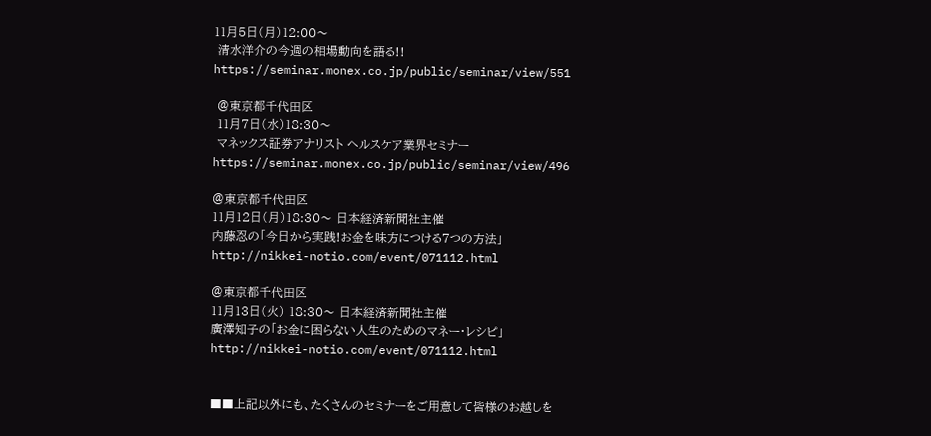11月5日(月)12:00〜
 清水洋介の今週の相場動向を語る!!
https://seminar.monex.co.jp/public/seminar/view/551

 @東京都千代田区
 11月7日(水)18:30〜
 マネックス証券アナリスト ヘルスケア業界セミナー
https://seminar.monex.co.jp/public/seminar/view/496

@東京都千代田区
11月12日(月)18:30〜 日本経済新聞社主催
内藤忍の「今日から実践!お金を味方につける7つの方法」
http://nikkei-notio.com/event/071112.html

@東京都千代田区
11月13日(火) 18:30〜 日本経済新聞社主催
廣澤知子の「お金に困らない人生のためのマネー・レシピ」
http://nikkei-notio.com/event/071112.html


■■上記以外にも、たくさんのセミナーをご用意して皆様のお越しを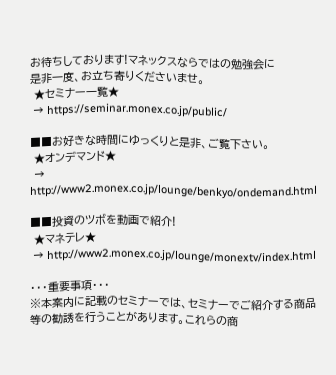お待ちしております!マネックスならではの勉強会に
是非一度、お立ち寄りくださいませ。
 ★セミナー一覧★
 → https://seminar.monex.co.jp/public/

■■お好きな時間にゆっくりと是非、ご覧下さい。
 ★オンデマンド★
 → http://www2.monex.co.jp/lounge/benkyo/ondemand.html

■■投資のツボを動画で紹介!
 ★マネテレ★
 → http://www2.monex.co.jp/lounge/monextv/index.html

・・・重要事項・・・
※本案内に記載のセミナーでは、セミナーでご紹介する商品等の勧誘を行うことがあります。これらの商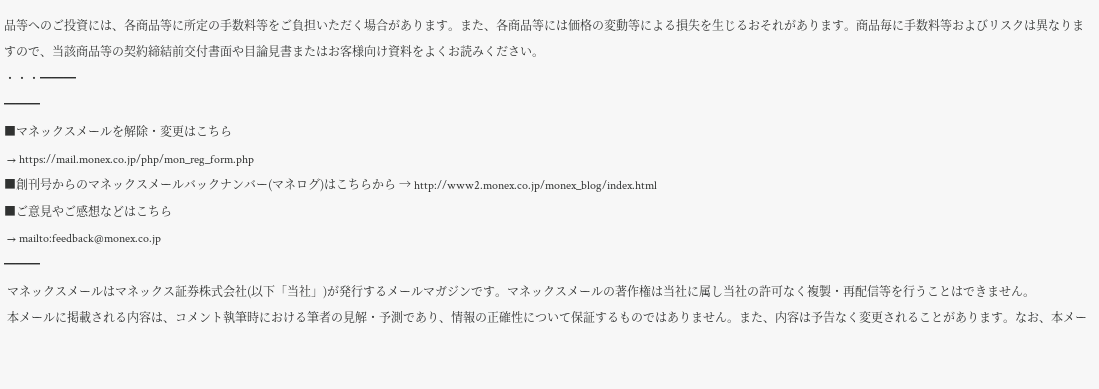品等へのご投資には、各商品等に所定の手数料等をご負担いただく場合があります。また、各商品等には価格の変動等による損失を生じるおそれがあります。商品毎に手数料等およびリスクは異なりますので、当該商品等の契約締結前交付書面や目論見書またはお客様向け資料をよくお読みください。
・・・━━━
━━━
■マネックスメールを解除・変更はこちら
 → https://mail.monex.co.jp/php/mon_reg_form.php
■創刊号からのマネックスメールバックナンバー(マネログ)はこちらから → http://www2.monex.co.jp/monex_blog/index.html
■ご意見やご感想などはこちら
 → mailto:feedback@monex.co.jp
━━━
 マネックスメールはマネックス証券株式会社(以下「当社」)が発行するメールマガジンです。マネックスメールの著作権は当社に属し当社の許可なく複製・再配信等を行うことはできません。
 本メールに掲載される内容は、コメント執筆時における筆者の見解・予測であり、情報の正確性について保証するものではありません。また、内容は予告なく変更されることがあります。なお、本メー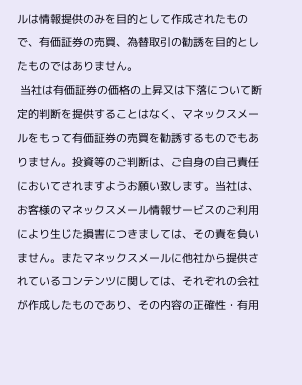ルは情報提供のみを目的として作成されたもので、有価証券の売買、為替取引の勧誘を目的としたものではありません。
 当社は有価証券の価格の上昇又は下落について断定的判断を提供することはなく、マネックスメールをもって有価証券の売買を勧誘するものでもありません。投資等のご判断は、ご自身の自己責任においてされますようお願い致します。当社は、お客様のマネックスメール情報サービスのご利用により生じた損害につきましては、その責を負いません。またマネックスメールに他社から提供されているコンテンツに関しては、それぞれの会社が作成したものであり、その内容の正確性・有用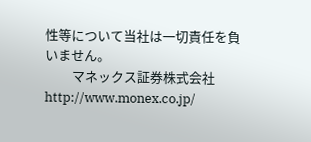性等について当社は一切責任を負いません。
         マネックス証券株式会社  http://www.monex.co.jp/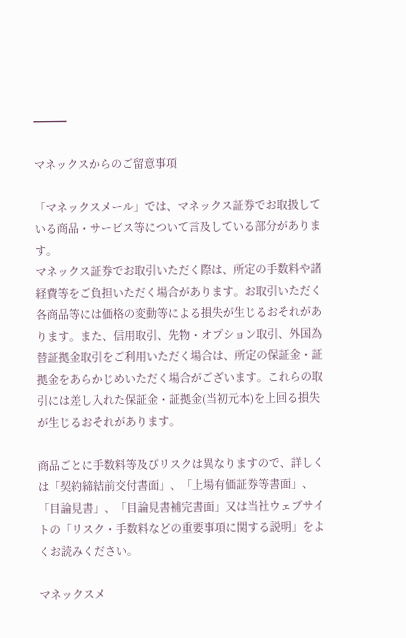━━━

マネックスからのご留意事項

「マネックスメール」では、マネックス証券でお取扱している商品・サービス等について言及している部分があります。
マネックス証券でお取引いただく際は、所定の手数料や諸経費等をご負担いただく場合があります。お取引いただく各商品等には価格の変動等による損失が生じるおそれがあります。また、信用取引、先物・オプション取引、外国為替証拠金取引をご利用いただく場合は、所定の保証金・証拠金をあらかじめいただく場合がございます。これらの取引には差し入れた保証金・証拠金(当初元本)を上回る損失が生じるおそれがあります。

商品ごとに手数料等及びリスクは異なりますので、詳しくは「契約締結前交付書面」、「上場有価証券等書面」、「目論見書」、「目論見書補完書面」又は当社ウェブサイトの「リスク・手数料などの重要事項に関する説明」をよくお読みください。

マネックスメ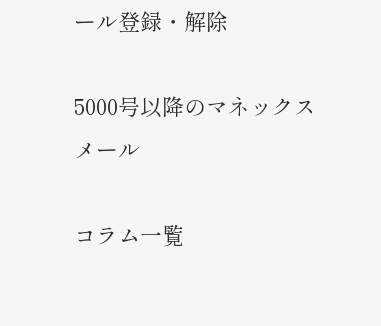ール登録・解除

5000号以降のマネックスメール

コラム一覧